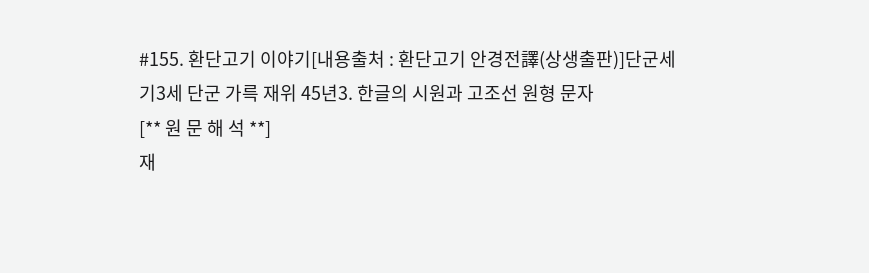#155. 환단고기 이야기[내용출처 : 환단고기 안경전譯(상생출판)]단군세기3세 단군 가륵 재위 45년3. 한글의 시원과 고조선 원형 문자
[** 원 문 해 석 **]
재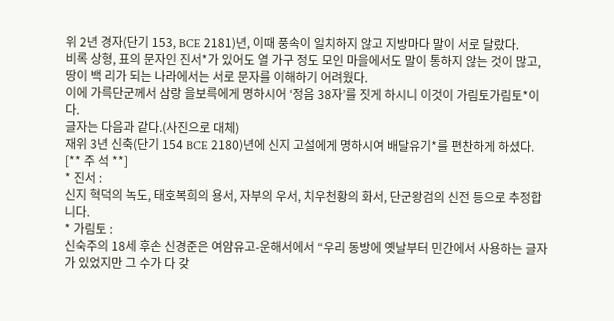위 2년 경자(단기 153, BCE 2181)년, 이때 풍속이 일치하지 않고 지방마다 말이 서로 달랐다.
비록 상형, 표의 문자인 진서*가 있어도 열 가구 정도 모인 마을에서도 말이 통하지 않는 것이 많고, 땅이 백 리가 되는 나라에서는 서로 문자를 이해하기 어려웠다.
이에 가륵단군께서 삼랑 을보륵에게 명하시어 ‘정음 38자’를 짓게 하시니 이것이 가림토가림토*이다.
글자는 다음과 같다.(사진으로 대체)
재위 3년 신축(단기 154 BCE 2180)년에 신지 고설에게 명하시여 배달유기*를 편찬하게 하셨다.
[** 주 석 **]
* 진서 :
신지 혁덕의 녹도, 태호복희의 용서, 자부의 우서, 치우천황의 화서, 단군왕검의 신전 등으로 추정합니다.
* 가림토 :
신숙주의 18세 후손 신경준은 여얌유고-운해서에서 “우리 동방에 옛날부터 민간에서 사용하는 글자가 있었지만 그 수가 다 갖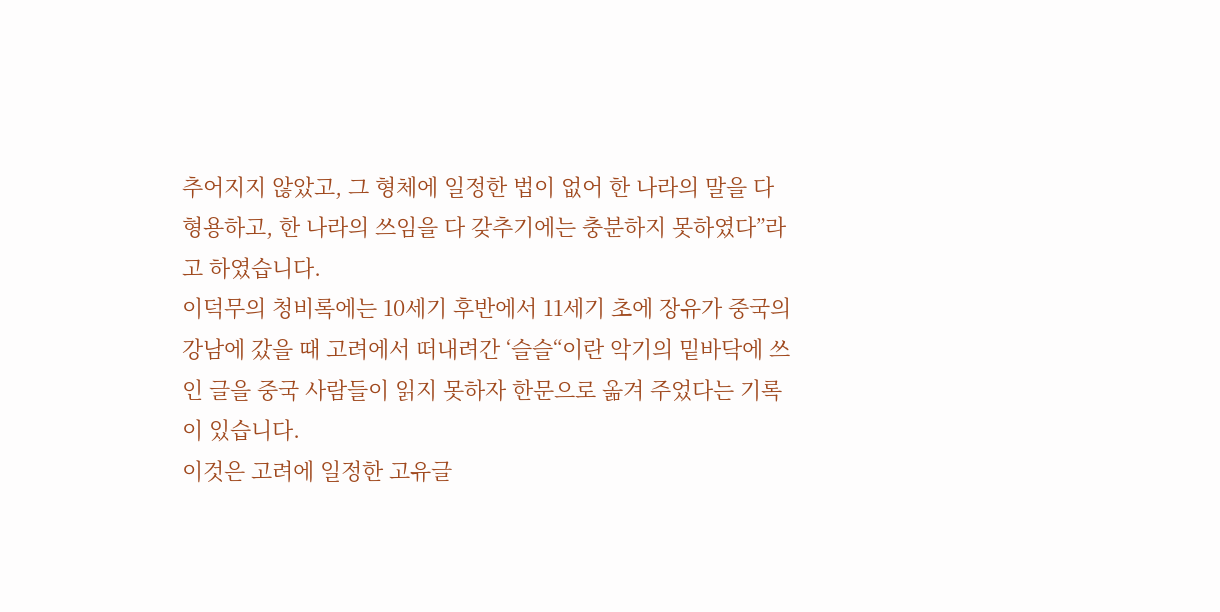추어지지 않았고, 그 형체에 일정한 법이 없어 한 나라의 말을 다 형용하고, 한 나라의 쓰임을 다 갖추기에는 충분하지 못하였다”라고 하였습니다.
이덕무의 청비록에는 10세기 후반에서 11세기 초에 장유가 중국의 강남에 갔을 때 고려에서 떠내려간 ‘슬슬“이란 악기의 밑바닥에 쓰인 글을 중국 사람들이 읽지 못하자 한문으로 옮겨 주었다는 기록이 있습니다.
이것은 고려에 일정한 고유글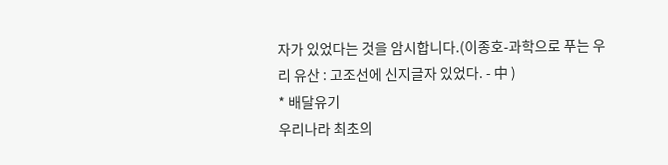자가 있었다는 것을 암시합니다.(이종호-과학으로 푸는 우리 유산 : 고조선에 신지글자 있었다. - 中 )
* 배달유기
우리나라 최초의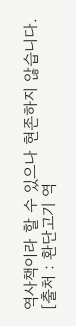역사책이라 할 수 있으나 현존하지 않습니다.
[출처 : 환단고기 역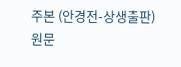주본 (안경전-상생출판) 원문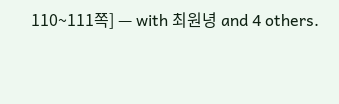110~111쪽] — with 최원녕 and 4 others.